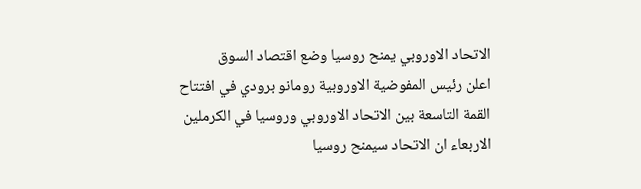الاتحاد الاوروبي يمنح روسيا وضع اقتصاد السوق
اعلن رئيس المفوضية الاوروبية رومانو برودي في افتتاح القمة التاسعة بين الاتحاد الاوروبي وروسيا في الكرملين الاربعاء ان الاتحاد سيمنح روسيا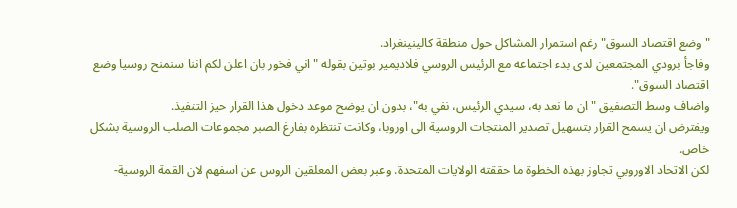"وضع اقتصاد السوق" رغم استمرار المشاكل حول منطقة كالينينغراد.
وفاجأ برودي المجتمعين لدى بدء اجتماعه مع الرئيس الروسي فلاديمير بوتين بقوله "اني فخور بان اعلن لكم اننا سنمنح روسيا وضع اقتصاد السوق".
واضاف وسط التصفيق "ان ما نعد به، سيدي الرئيس، نفي به"، بدون ان يوضح موعد دخول هذا القرار حيز التنفيذ.
ويفترض ان يسمح القرار بتسهيل تصدير المنتجات الروسية الى اوروبا، وكانت تنتظره بفارغ الصبر مجموعات الصلب الروسية بشكل خاص.
لكن الاتحاد الاوروبي تجاوز بهذه الخطوة ما حققته الولايات المتحدة. وعبر بعض المعلقين الروس عن اسفهم لان القمة الروسية-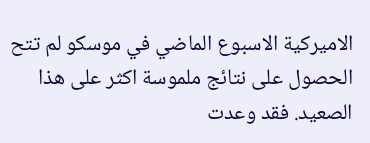الاميركية الاسبوع الماضي في موسكو لم تتح الحصول على نتائج ملموسة اكثر على هذا الصعيد. فقد وعدت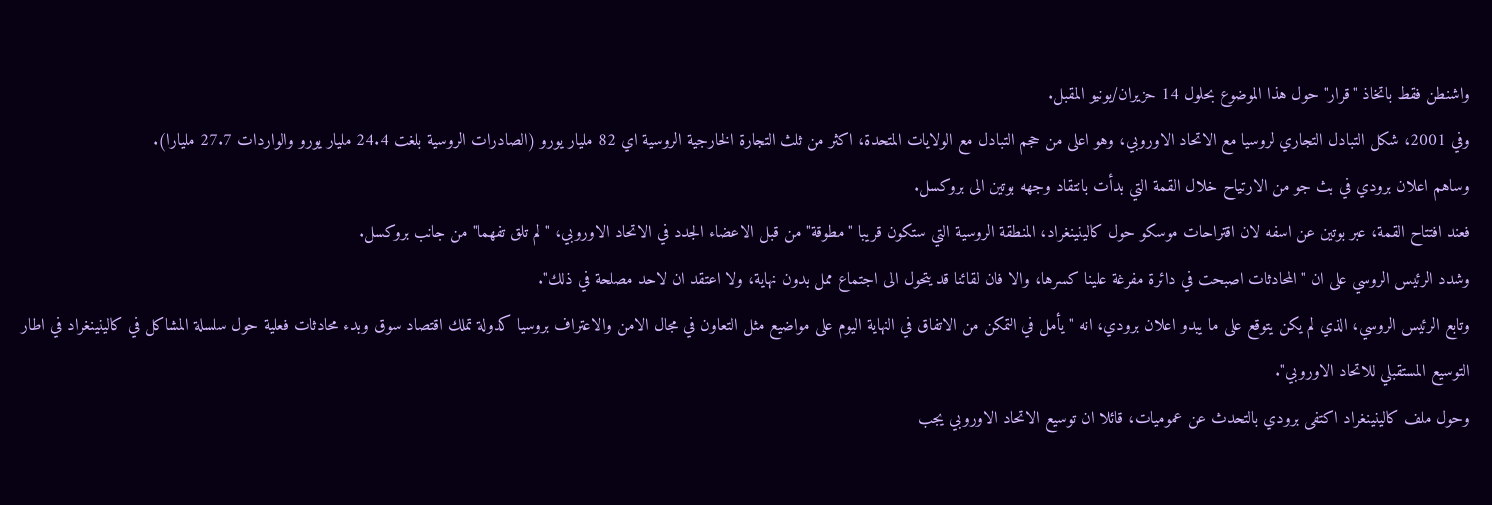واشنطن فقط باتخاذ "قرار" حول هذا الموضوع بحلول 14 حزيران/يونيو المقبل.
وفي 2001، شكل التبادل التجاري لروسيا مع الاتحاد الاوروبي، وهو اعلى من حجم التبادل مع الولايات المتحدة، اكثر من ثلث التجارة الخارجية الروسية اي 82 مليار يورو (الصادرات الروسية بلغت 24.4 مليار يورو والواردات 27.7 مليارا).
وساهم اعلان برودي في بث جو من الارتياح خلال القمة التي بدأت بانتقاد وجهه بوتين الى بروكسل.
فعند افتتاح القمة، عبر بوتين عن اسفه لان اقتراحات موسكو حول كالينينغراد، المنطقة الروسية التي ستكون قريبا "مطوقة" من قبل الاعضاء الجدد في الاتحاد الاوروبي، "لم تلق تفهما" من جانب بروكسل.
وشدد الرئيس الروسي على ان "المحادثات اصبحت في دائرة مفرغة علينا كسرها، والا فان لقائنا قد يتحول الى اجتماع ممل بدون نهاية، ولا اعتقد ان لاحد مصلحة في ذلك".
وتابع الرئيس الروسي، الذي لم يكن يتوقع على ما يبدو اعلان برودي، انه "يأمل في التمكن من الاتفاق في النهاية اليوم على مواضيع مثل التعاون في مجال الامن والاعتراف بروسيا كدولة تملك اقتصاد سوق وبدء محادثات فعلية حول سلسلة المشاكل في كالينينغراد في اطار التوسيع المستقبلي للاتحاد الاوروبي".
وحول ملف كالينينغراد اكتفى برودي بالتحدث عن عموميات، قائلا ان توسيع الاتحاد الاوروبي يجب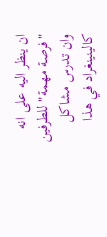ان ينظر اليه على انه "فرصة مهمة" للطرفين وان تدرس مشاكل كالينينغراد في هذا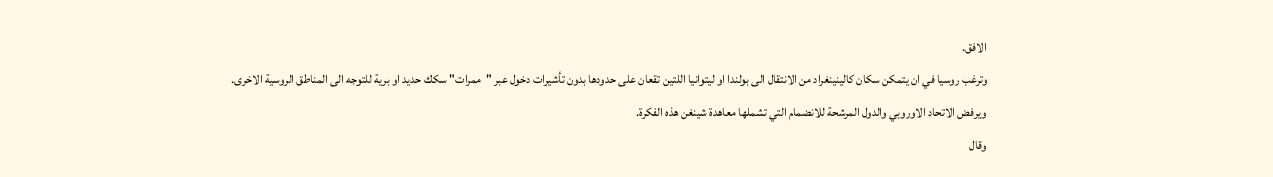الافق.
وترغب روسيا في ان يتمكن سكان كالينينغراد من الانتقال الى بولندا او ليتوانيا اللتين تقعان على حدودها بدون تأشيرات دخول عبر "ممرات" سكك حديد او برية للتوجه الى المناطق الروسية الاخرى.
ويرفض الاتحاد الاوروبي والدول المرشحة للانضمام التي تشملها معاهدة شينغن هذه الفكرة.
وقال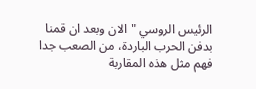الرئيس الروسي "الان وبعد ان قمنا بدفن الحرب الباردة، من الصعب جدا فهم مثل هذه المقاربة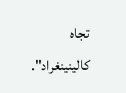تجاه كالينينغراد".